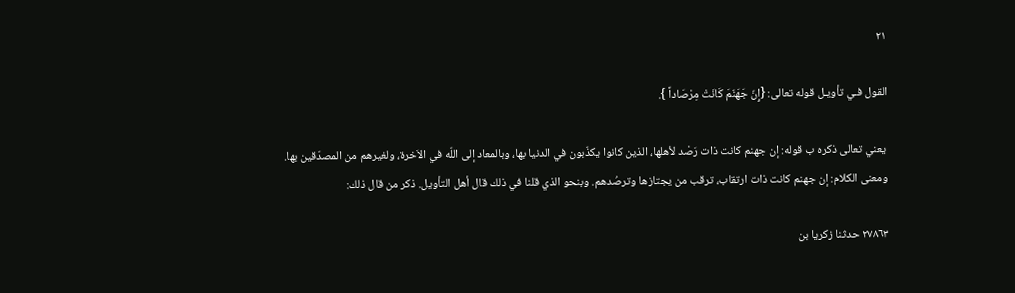٢١

القول فـي تأويـل قوله تعالى: {إِنّ جَهَنّمَ كَانَتْ مِرْصَاداً }.

 يعني تعالى ذكره ب قوله: إن جهنم كانت ذات رَصْد لأهلها، الذين كانوا يكذّبون في الدنيا بها، وبالمعاد إلى اللّه في الاَخرة، ولغيرهم من المصدّقين بها. ومعنى الكلام: إن جهنم كانت ذات ارتقاب، ترقب من يجتازها وترصُدهم. وبنحو الذي قلنا في ذلك قال أهل التأويل. ذكر من قال ذلك:

٢٧٨٦٣ حدثنا زكريا بن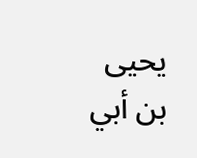يحيى بن أبي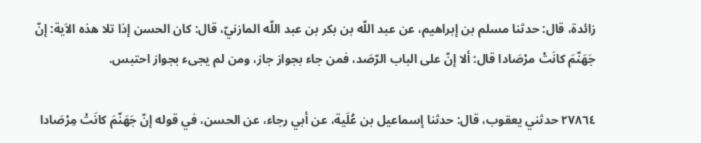زائدة، قال: حدثنا مسلم بن إبراهيم، عن عبد اللّه بن بكر بن عبد اللّه المازنيّ، قال: كان الحسن إذا تلا هذه الاَية: إنّ جَهَنّمَ كانَتْ مرْصَادا قال: ألا إنّ على الباب الرّصَد، فمن جاء بجواز جاز، ومن لم يجىء بجواز احتبس.

٢٧٨٦٤ حدثني يعقوب، قال: حدثنا إسماعيل بن عُلَية، عن أبي رجاء، عن الحسن، في قوله إنّ جَهَنّمَ كانَتْ مِرْصَادا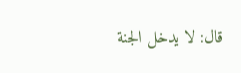قال: لا يدخل الجنة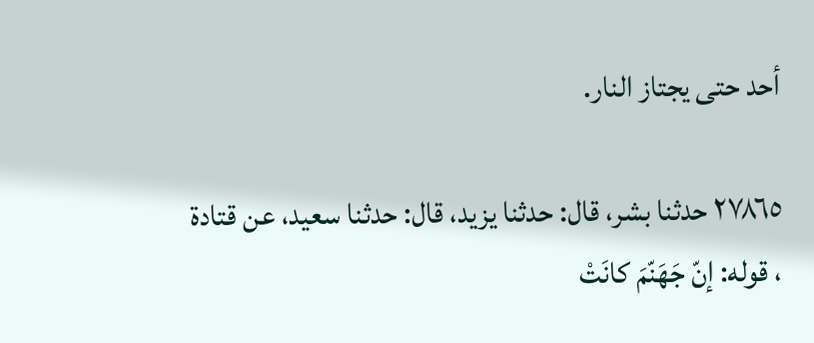أحد حتى يجتاز النار.

٢٧٨٦٥ حدثنا بشر، قال: حدثنا يزيد، قال: حدثنا سعيد، عن قتادة ، قوله: إنّ جَهَنّمَ كانَتْ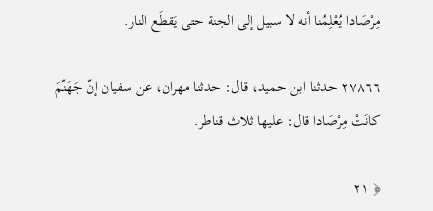مِرْصَادا يُعْلِمُنا أنه لا سبيل إلى الجنة حتى يَقطَع النار.

٢٧٨٦٦ حدثنا ابن حميد، قال: حدثنا مهران، عن سفيان إنّ جَهَنّمَ كانَتْ مِرْصَادا قال: عليها ثلاث قناطر.

﴿ ٢١